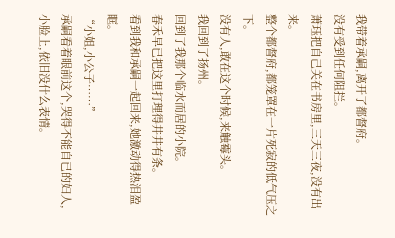我带着承嗣,离开了都督府。
没有受到任何阻拦。
萧珏把自己关在书房里,三天三夜,没有出来。
整个都督府,都笼罩在一片死寂的低气压之下。
没有人,敢在这个时候,来触霉头。
我回到了扬州。
回到了我那个临水而居的小院。
春禾早已把这里打理得井井有条。
看到我和承嗣一起回来,她激动得热泪盈眶。
“小姐,小公子……”
承嗣看着眼前这个,哭得不能自已的妇人,小脸上,依旧没什么表情。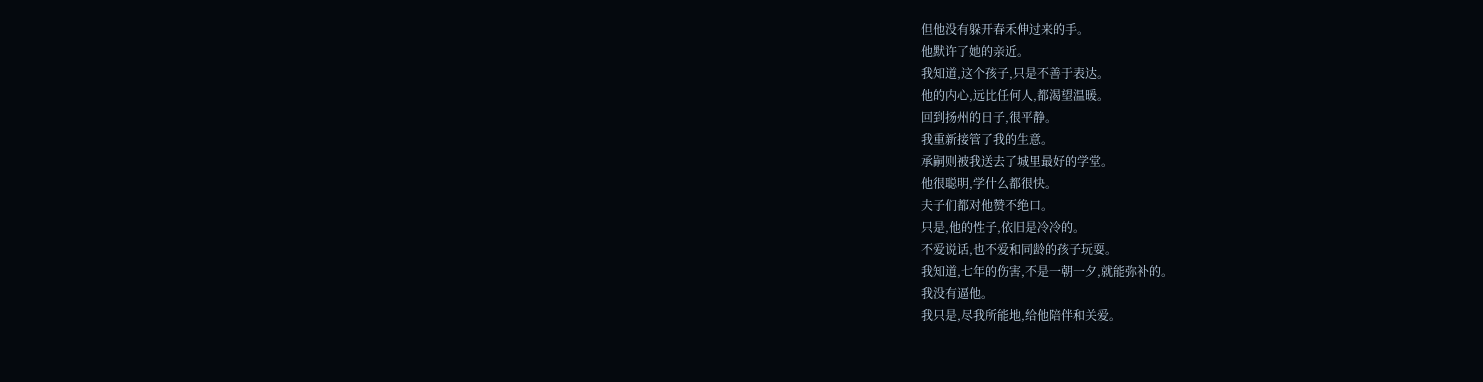但他没有躲开春禾伸过来的手。
他默许了她的亲近。
我知道,这个孩子,只是不善于表达。
他的内心,远比任何人,都渴望温暖。
回到扬州的日子,很平静。
我重新接管了我的生意。
承嗣则被我送去了城里最好的学堂。
他很聪明,学什么都很快。
夫子们都对他赞不绝口。
只是,他的性子,依旧是冷冷的。
不爱说话,也不爱和同龄的孩子玩耍。
我知道,七年的伤害,不是一朝一夕,就能弥补的。
我没有逼他。
我只是,尽我所能地,给他陪伴和关爱。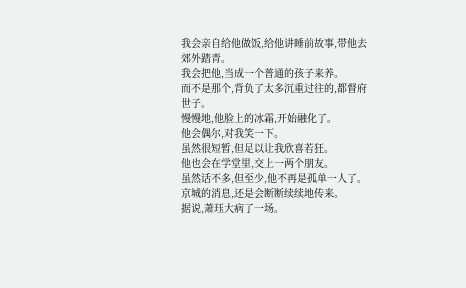我会亲自给他做饭,给他讲睡前故事,带他去郊外踏青。
我会把他,当成一个普通的孩子来养。
而不是那个,背负了太多沉重过往的,都督府世子。
慢慢地,他脸上的冰霜,开始融化了。
他会偶尔,对我笑一下。
虽然很短暂,但足以让我欣喜若狂。
他也会在学堂里,交上一两个朋友。
虽然话不多,但至少,他不再是孤单一人了。
京城的消息,还是会断断续续地传来。
据说,萧珏大病了一场。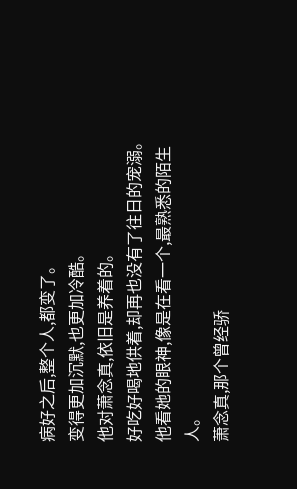病好之后,整个人,都变了。
变得更加沉默,也更加冷酷。
他对萧念真,依旧是养着的。
好吃好喝地供着,却再也没有了往日的宠溺。
他看她的眼神,像是在看一个,最熟悉的陌生人。
萧念真,那个曾经骄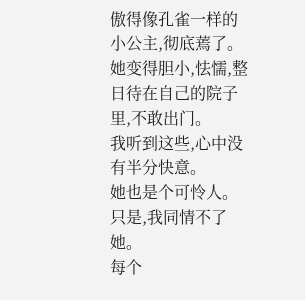傲得像孔雀一样的小公主,彻底蔫了。
她变得胆小,怯懦,整日待在自己的院子里,不敢出门。
我听到这些,心中没有半分快意。
她也是个可怜人。
只是,我同情不了她。
每个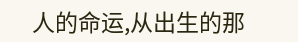人的命运,从出生的那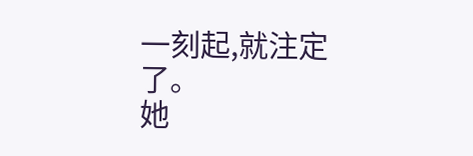一刻起,就注定了。
她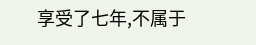享受了七年,不属于